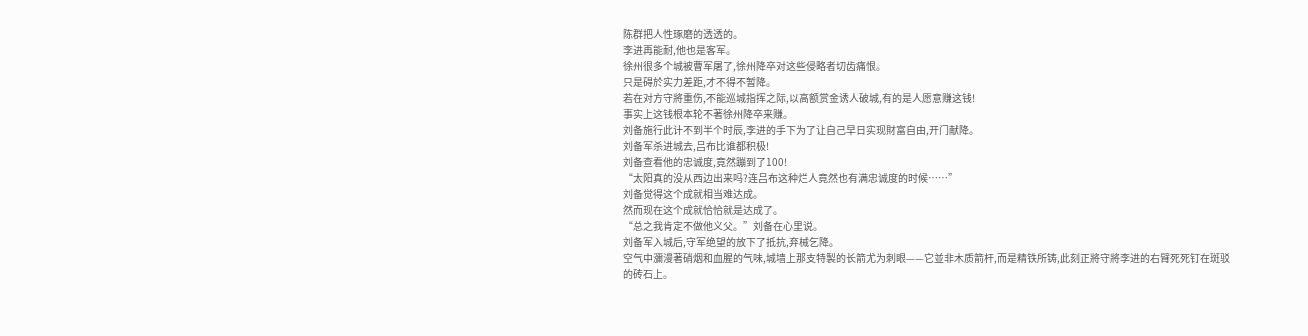陈群把人性琢磨的透透的。
李进再能耐,他也是客军。
徐州很多个城被曹军屠了,徐州降卒对这些侵略者切齿痛恨。
只是碍於实力差距,才不得不暂降。
若在对方守將重伤,不能巡城指挥之际,以高额赏金诱人破城,有的是人愿意赚这钱!
事实上这钱根本轮不著徐州降卒来赚。
刘备施行此计不到半个时辰,李进的手下为了让自己早日实现財富自由,开门献降。
刘备军杀进城去,吕布比谁都积极!
刘备查看他的忠诚度,竟然蹦到了100!
“太阳真的没从西边出来吗?连吕布这种烂人竟然也有满忠诚度的时候……”
刘备觉得这个成就相当难达成。
然而现在这个成就恰恰就是达成了。
“总之我肯定不做他义父。”刘备在心里说。
刘备军入城后,守军绝望的放下了抵抗,弃械乞降。
空气中瀰漫著硝烟和血腥的气味,城墙上那支特製的长箭尤为刺眼——它並非木质箭杆,而是精铁所铸,此刻正將守將李进的右臂死死钉在斑驳的砖石上。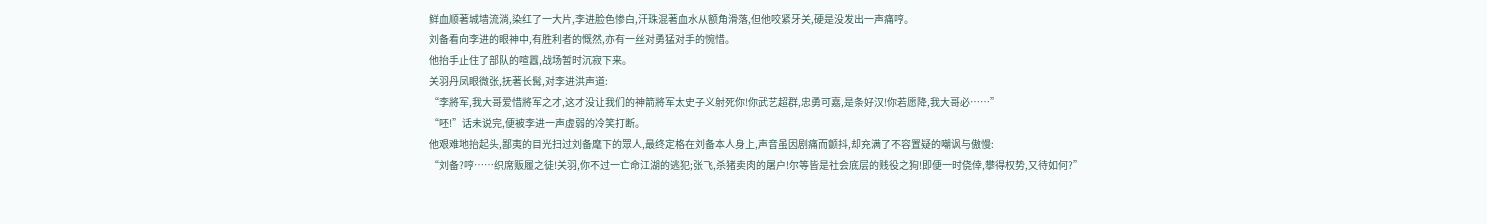鲜血顺著城墙流淌,染红了一大片,李进脸色惨白,汗珠混著血水从额角滑落,但他咬紧牙关,硬是没发出一声痛哼。
刘备看向李进的眼神中,有胜利者的慨然,亦有一丝对勇猛对手的惋惜。
他抬手止住了部队的喧囂,战场暂时沉寂下来。
关羽丹凤眼微张,抚著长髯,对李进洪声道:
“李將军,我大哥爱惜將军之才,这才没让我们的神箭將军太史子义射死你!你武艺超群,忠勇可嘉,是条好汉!你若愿降,我大哥必……”
“呸!”话未说完,便被李进一声虚弱的冷笑打断。
他艰难地抬起头,鄙夷的目光扫过刘备麾下的眾人,最终定格在刘备本人身上,声音虽因剧痛而颤抖,却充满了不容置疑的嘲讽与傲慢:
“刘备?哼……织席贩履之徒!关羽,你不过一亡命江湖的逃犯;张飞,杀猪卖肉的屠户!尔等皆是社会底层的贱役之狗!即便一时侥倖,攀得权势,又待如何?”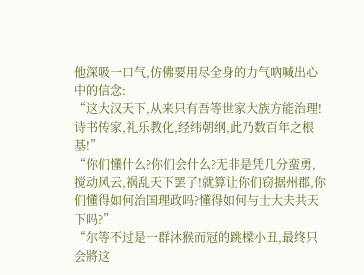他深吸一口气,仿佛要用尽全身的力气吶喊出心中的信念:
“这大汉天下,从来只有吾等世家大族方能治理!诗书传家,礼乐教化,经纬朝纲,此乃数百年之根基!”
“你们懂什么?你们会什么?无非是凭几分蛮勇,搅动风云,祸乱天下罢了!就算让你们窃据州郡,你们懂得如何治国理政吗?懂得如何与士大夫共天下吗?”
“尔等不过是一群沐猴而冠的跳樑小丑,最终只会將这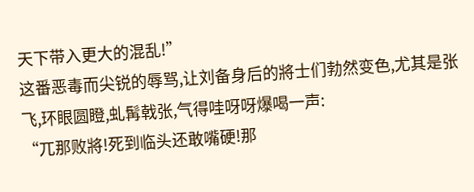天下带入更大的混乱!”
这番恶毒而尖锐的辱骂,让刘备身后的將士们勃然变色,尤其是张飞,环眼圆瞪,虬髯戟张,气得哇呀呀爆喝一声:
“兀那败將!死到临头还敢嘴硬!那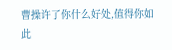曹操许了你什么好处,值得你如此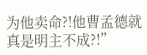为他卖命?!他曹孟德就真是明主不成?!”